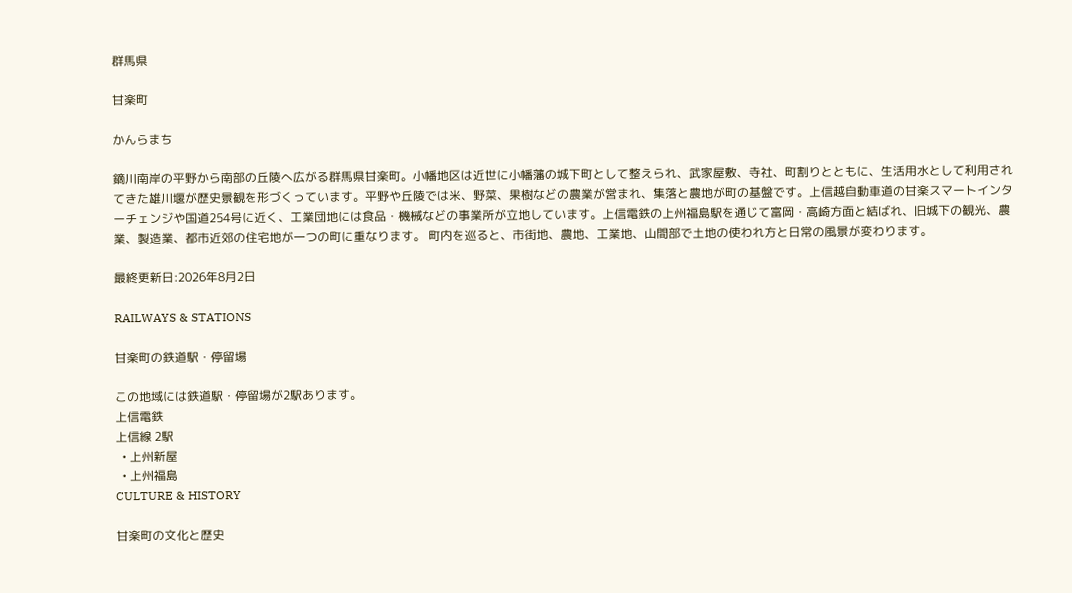群馬県

甘楽町

かんらまち

鏑川南岸の平野から南部の丘陵へ広がる群馬県甘楽町。小幡地区は近世に小幡藩の城下町として整えられ、武家屋敷、寺社、町割りとともに、生活用水として利用されてきた雄川堰が歴史景観を形づくっています。平野や丘陵では米、野菜、果樹などの農業が営まれ、集落と農地が町の基盤です。上信越自動車道の甘楽スマートインターチェンジや国道254号に近く、工業団地には食品・機械などの事業所が立地しています。上信電鉄の上州福島駅を通じて富岡・高崎方面と結ばれ、旧城下の観光、農業、製造業、都市近郊の住宅地が一つの町に重なります。 町内を巡ると、市街地、農地、工業地、山間部で土地の使われ方と日常の風景が変わります。

最終更新日:2026年8月2日

RAILWAYS & STATIONS

甘楽町の鉄道駅・停留場

この地域には鉄道駅・停留場が2駅あります。
上信電鉄
上信線 2駅
  • 上州新屋
  • 上州福島
CULTURE & HISTORY

甘楽町の文化と歴史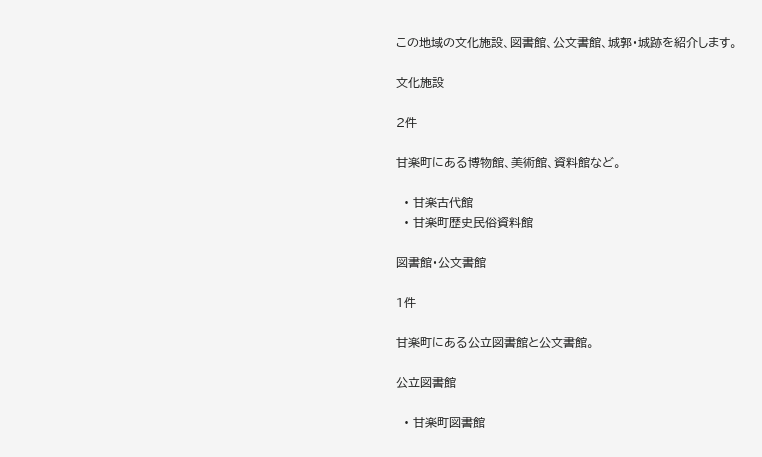この地域の文化施設、図書館、公文書館、城郭・城跡を紹介します。

文化施設

2件

甘楽町にある博物館、美術館、資料館など。

  • 甘楽古代館
  • 甘楽町歴史民俗資料館

図書館・公文書館

1件

甘楽町にある公立図書館と公文書館。

公立図書館

  • 甘楽町図書館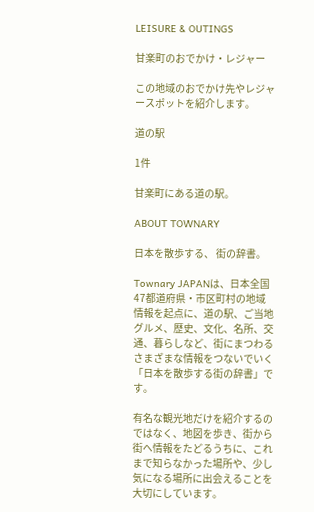LEISURE & OUTINGS

甘楽町のおでかけ・レジャー

この地域のおでかけ先やレジャースポットを紹介します。

道の駅

1件

甘楽町にある道の駅。

ABOUT TOWNARY

日本を散歩する、 街の辞書。

Townary JAPANは、日本全国47都道府県・市区町村の地域情報を起点に、道の駅、ご当地グルメ、歴史、文化、名所、交通、暮らしなど、街にまつわるさまざまな情報をつないでいく「日本を散歩する街の辞書」です。

有名な観光地だけを紹介するのではなく、地図を歩き、街から街へ情報をたどるうちに、これまで知らなかった場所や、少し気になる場所に出会えることを大切にしています。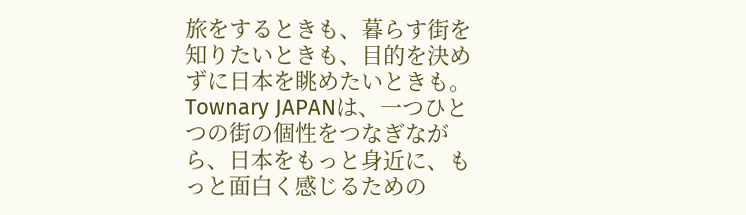旅をするときも、暮らす街を知りたいときも、目的を決めずに日本を眺めたいときも。Townary JAPANは、一つひとつの街の個性をつなぎながら、日本をもっと身近に、もっと面白く感じるための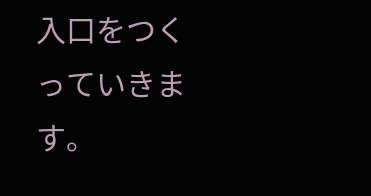入口をつくっていきます。